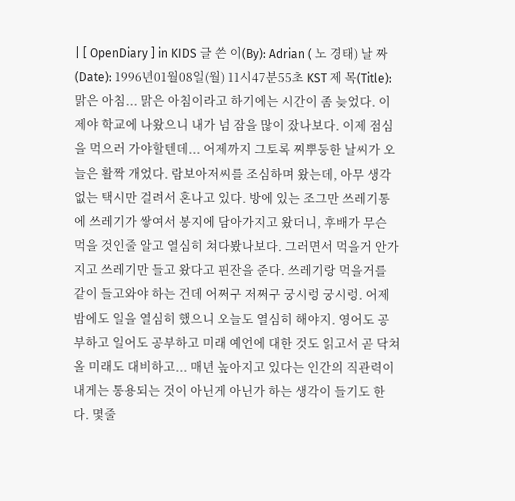| [ OpenDiary ] in KIDS 글 쓴 이(By): Adrian ( 노 경태) 날 짜 (Date): 1996년01월08일(월) 11시47분55초 KST 제 목(Title): 맑은 아침... 맑은 아침이라고 하기에는 시간이 좀 늦었다. 이제야 학교에 나왔으니 내가 넘 잠을 많이 잤나보다. 이제 점심을 먹으러 가야할텐데... 어제까지 그토록 찌뿌둥한 날씨가 오늘은 활짝 개었다. 람보아저씨를 조심하며 왔는데, 아무 생각없는 택시만 걸려서 혼나고 있다. 방에 있는 조그만 쓰레기통에 쓰레기가 쌓여서 봉지에 담아가지고 왔더니, 후배가 무슨 먹을 것인줄 알고 열심히 쳐다봤나보다. 그러면서 먹을거 안가지고 쓰레기만 들고 왔다고 핀잔을 준다. 쓰레기랑 먹을거를 같이 들고와야 하는 건데 어쩌구 저쩌구 궁시렁 궁시렁. 어제밤에도 일을 열심히 했으니 오늘도 열심히 해야지. 영어도 공부하고 일어도 공부하고 미래 예언에 대한 것도 읽고서 곧 닥쳐올 미래도 대비하고... 매년 높아지고 있다는 인간의 직관력이 내게는 통용되는 것이 아닌게 아닌가 하는 생각이 들기도 한다. 몇줄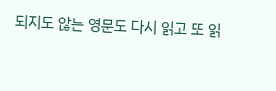되지도 않는 영문도 다시 읽고 또 읽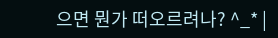으면 뭔가 떠오르려나? ^_* |